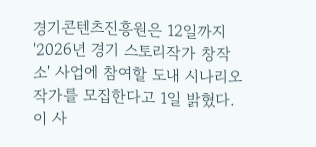경기콘텐츠진흥원은 12일까지 '2026년 경기 스토리작가 창작소' 사업에 참여할 도내 시나리오 작가를 모집한다고 1일 밝혔다.
이 사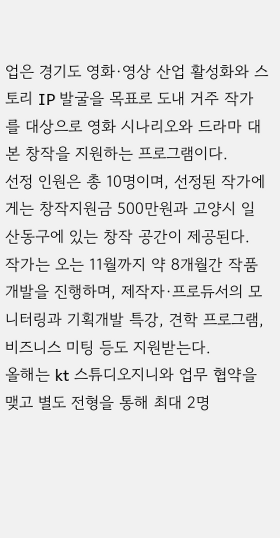업은 경기도 영화·영상 산업 활성화와 스토리 IP 발굴을 목표로 도내 거주 작가를 대상으로 영화 시나리오와 드라마 대본 창작을 지원하는 프로그램이다.
선정 인원은 총 10명이며, 선정된 작가에게는 창작지원금 500만원과 고양시 일산동구에 있는 창작 공간이 제공된다. 작가는 오는 11월까지 약 8개월간 작품 개발을 진행하며, 제작자·프로듀서의 모니터링과 기획개발 특강, 견학 프로그램, 비즈니스 미팅 등도 지원받는다.
올해는 kt 스튜디오지니와 업무 협약을 맺고 별도 전형을 통해 최대 2명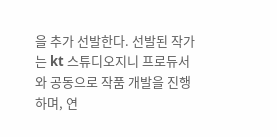을 추가 선발한다. 선발된 작가는 kt 스튜디오지니 프로듀서와 공동으로 작품 개발을 진행하며, 연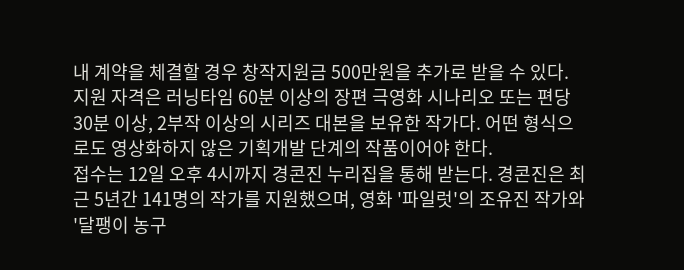내 계약을 체결할 경우 창작지원금 500만원을 추가로 받을 수 있다.
지원 자격은 러닝타임 60분 이상의 장편 극영화 시나리오 또는 편당 30분 이상, 2부작 이상의 시리즈 대본을 보유한 작가다. 어떤 형식으로도 영상화하지 않은 기획개발 단계의 작품이어야 한다.
접수는 12일 오후 4시까지 경콘진 누리집을 통해 받는다. 경콘진은 최근 5년간 141명의 작가를 지원했으며, 영화 '파일럿'의 조유진 작가와 '달팽이 농구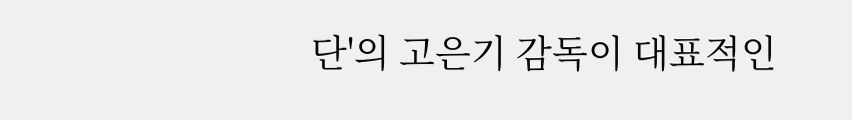단'의 고은기 감독이 대표적인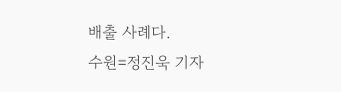배출 사례다.
수원=정진욱 기자